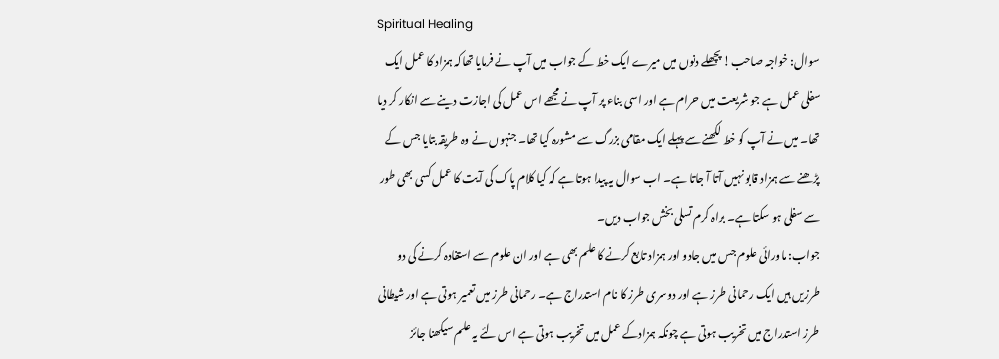Spiritual Healing
سوال: خواجہ صاحب! پچھلے دنوں میں میرے ایک خط کے جواب میں آپ نے فرمایا تھاکہ ہمزاد کا عمل ایک سفلی عمل ہے جو شریعت میں حرام ہے اور اسی بناء پر آپ نے مجھے اس عمل کی اجازت دینے سے انکار کر دیا تھا۔ میں نے آپ کو خط لکھنے سے پہلے ایک مقامی بزرگ سے مشورہ کیا تھا۔ جنہوں نے وہ طریقہ بتایا جس کے پڑھنے سے ہمزاد قابو نہیں آتا آ جاتا ہے۔ اب سوال یہ پیدا ہوتا ہے کہ کیا کلام پاک کی آیت کا عمل کسی بھی طور سے سفلی ہو سکتا ہے۔ براہ کرم تسلی بخش جواب دیں۔
جواب: ماورائی علوم جس میں جادو اور ہمزاد تابع کرنے کا علم بھی ہے اور ان علوم سے استفادہ کرنے کی دو طرزیں ہیں ایک رحمانی طرز ہے اور دوسری طرز کا نام استدراج ہے۔ رحمانی طرز میں تعمیر ہوتی ہے اور شیطانی طرز استدراج میں تخریب ہوتی ہے چونکہ ہمزادکے عمل میں تخریب ہوتی ہے اس لئے یہ علم سیکھنا جائز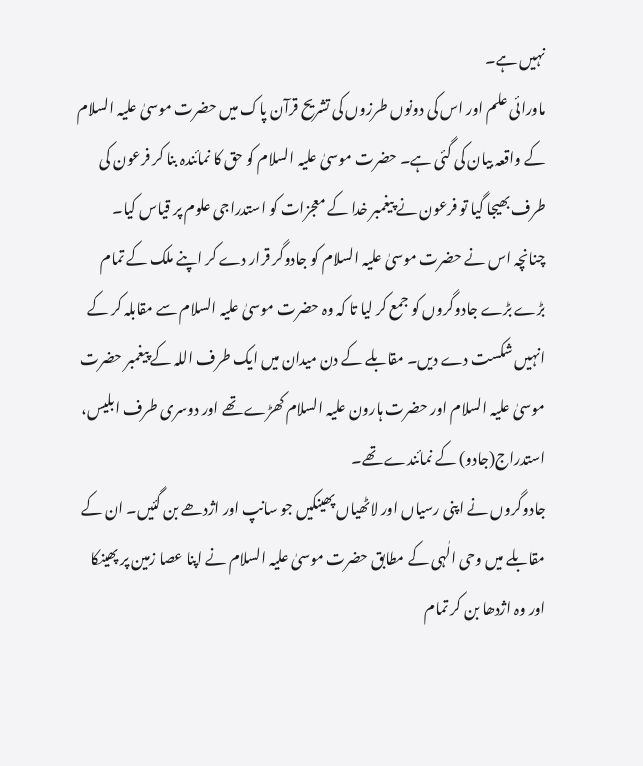نہیں ہے۔
ماورائی علم اور اس کی دونوں طرزوں کی تشریح قرآن پاک میں حضرت موسیٰ علیہ السلام کے واقعہ بیان کی گئی ہے۔ حضرت موسیٰ علیہ السلام کو حق کا نمائندہ بنا کر فرعون کی طرف بھیجا گیا تو فرعون نے پیغمبر خدا کے معجزات کو استدراجی علوم پر قیاس کیا۔ چنانچہ اس نے حضرت موسیٰ علیہ السلام کو جادوگر قرار دے کر اپنے ملک کے تمام بڑے بڑے جادوگروں کو جمع کر لیا تا کہ وہ حضرت موسیٰ علیہ السلام سے مقابلہ کر کے انہیں شکست دے دیں۔ مقابلے کے دن میدان میں ایک طرف اللہ کے پیغمبر حضرت موسیٰ علیہ السلام اور حضرت ہارون علیہ السلام کھڑے تھے اور دوسری طرف ابلیس، استدراج(جادو) کے نمائندے تھے۔
جادوگروں نے اپنی رسیاں اور لاٹھیاں پھینکیں جو سانپ اور اژدھے بن گئیں۔ ان کے مقابلے میں وحی الٰہی کے مطابق حضرت موسیٰ علیہ السلام نے اپنا عصا زمین پر پھینکا اور وہ اژدھا بن کر تمام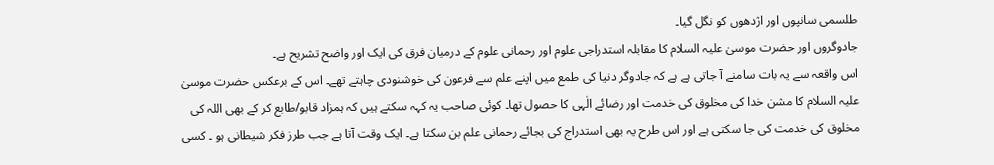طلسمی سانپوں اور اژدھوں کو نگل گیا۔
جادوگروں اور حضرت موسیٰ علیہ السلام کا مقابلہ استدراجی علوم اور رحمانی علوم کے درمیان فرق کی ایک اور واضح تشریح ہے۔
اس واقعہ سے یہ بات سامنے آ جاتی ہے ہے کہ جادوگر دنیا کی طمع میں اپنے علم سے فرعون کی خوشنودی چاہتے تھے۔ اس کے برعکس حضرت موسیٰ علیہ السلام کا مشن خدا کی مخلوق کی خدمت اور رضائے الٰہی کا حصول تھا۔ کوئی صاحب یہ کہہ سکتے ہیں کہ ہمزاد قابو/طابع کر کے بھی اللہ کی مخلوق کی خدمت کی جا سکتی ہے اور اس طرح یہ بھی استدراج کی بجائے رحمانی علم بن سکتا ہے۔ ایک وقت آتا ہے جب طرز فکر شیطانی ہو ۔ کسی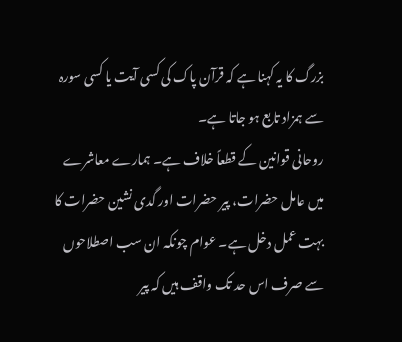بزرگ کا یہ کہنا ہے کہ قرآن پاک کی کسی آیت یا کسی سورہ سے ہمزاد تابع ہو جاتا ہے۔
روحانی قوانین کے قطعاً خلاف ہے۔ ہمارے معاشرے میں عامل حضرات، پیر حضرات اور گدی نشین حضرات کا بہت عمل دخل ہے۔ عوام چونکہ ان سب اصطلاحوں سے صرف اس حد تک واقف ہیں کہ پیر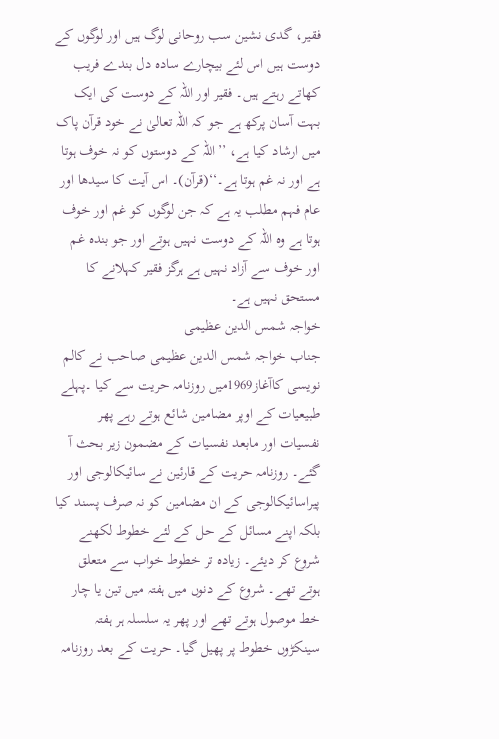فقیر، گدی نشین سب روحانی لوگ ہیں اور لوگوں کے دوست ہیں اس لئے بیچارے سادہ دل بندے فریب کھاتے رہتے ہیں۔ فقیر اور اللہ کے دوست کی ایک بہت آسان پرکھ ہے جو کہ اللہ تعالیٰ نے خود قرآن پاک میں ارشاد کیا ہے، ’’اللہ کے دوستوں کو نہ خوف ہوتا ہے اور نہ غم ہوتا ہے۔‘‘(قرآن)۔ اس آیت کا سیدھا اور عام فہم مطلب یہ ہے کہ جن لوگوں کو غم اور خوف ہوتا ہے وہ اللہ کے دوست نہیں ہوتے اور جو بندہ غم اور خوف سے آزاد نہیں ہے ہرگز فقیر کہلانے کا مستحق نہیں ہے۔
خواجہ شمس الدین عظیمی
جناب خواجہ شمس الدین عظیمی صاحب نے کالم نویسی کاآغاز1969میں روزنامہ حریت سے کیا ۔پہلے طبیعیات کے اوپر مضامین شائع ہوتے رہے پھر نفسیات اور مابعد نفسیات کے مضمون زیر بحث آ گئے۔ روزنامہ حریت کے قارئین نے سائیکالوجی اور پیراسائیکالوجی کے ان مضامین کو نہ صرف پسند کیا بلکہ اپنے مسائل کے حل کے لئے خطوط لکھنے شروع کر دیئے۔ زیادہ تر خطوط خواب سے متعلق ہوتے تھے۔ شروع کے دنوں میں ہفتہ میں تین یا چار خط موصول ہوتے تھے اور پھر یہ سلسلہ ہر ہفتہ سینکڑوں خطوط پر پھیل گیا۔ حریت کے بعد روزنامہ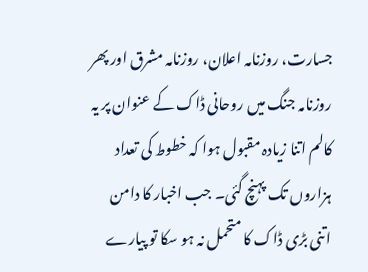جسارت، روزنامہ اعلان، روزنامہ مشرق اور پھر روزنامہ جنگ میں روحانی ڈاک کے عنوان پر یہ کالم اتنا زیادہ مقبول ہوا کہ خطوط کی تعداد ہزاروں تک پہنچ گئی۔ جب اخبار کا دامن اتنی بڑی ڈاک کا متحمل نہ ہو سکا تو پیارے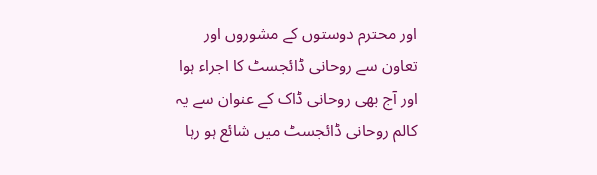اور محترم دوستوں کے مشوروں اور تعاون سے روحانی ڈائجسٹ کا اجراء ہوا اور آج بھی روحانی ڈاک کے عنوان سے یہ کالم روحانی ڈائجسٹ میں شائع ہو رہا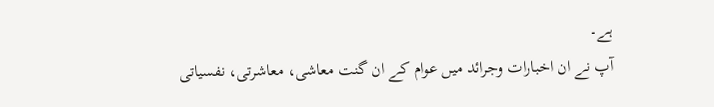ہے۔
آپ نے ان اخبارات وجرائد میں عوام کے ان گنت معاشی، معاشرتی، نفسیاتی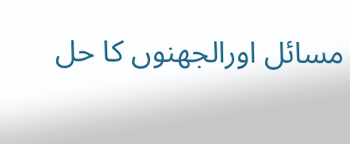مسائل اورالجھنوں کا حل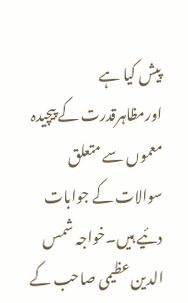پیش کیا ہے اورمظاہرقدرت کے پیچیدہ معموں سے متعلق سوالات کے جوابات دئیے ہیں۔خواجہ شمس الدین عظیمی صاحب کے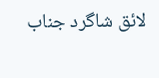لائق شاگرد جناب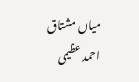میاں مشتاق احمد عظیمی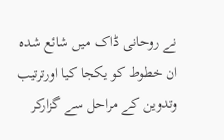نے روحانی ڈاک میں شائع شدہ ان خطوط کو یکجا کیا اورترتیب وتدوین کے مراحل سے گزارکر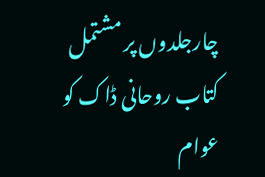چارجلدوں پر مشتمل کتاب روحانی ڈاک کو عوام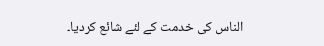الناس کی خدمت کے لئے شائع کردیا۔